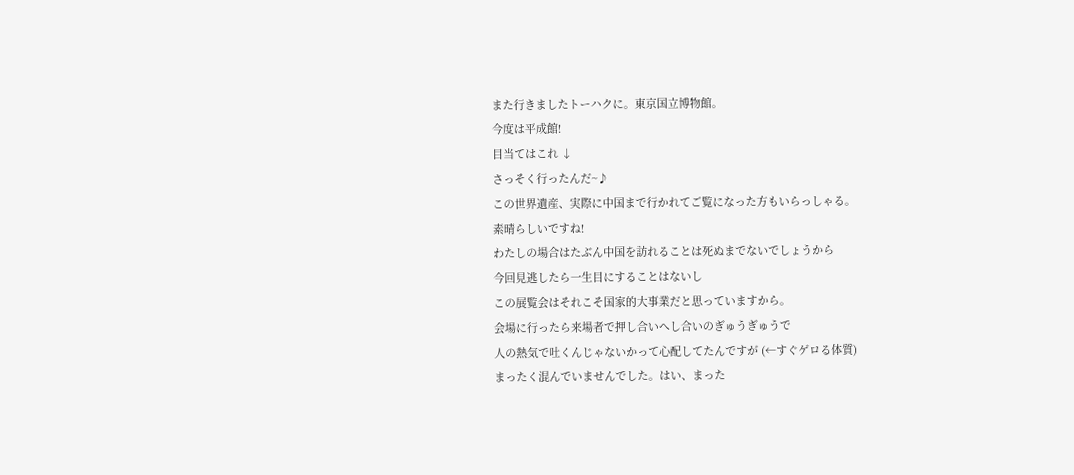また行きましたトーハクに。東京国立博物館。
今度は平成館!
目当てはこれ ↓
さっそく行ったんだ~♪
この世界遺産、実際に中国まで行かれてご覧になった方もいらっしゃる。
素晴らしいですね!
わたしの場合はたぶん中国を訪れることは死ぬまでないでしょうから
今回見逃したら一生目にすることはないし
この展覧会はそれこそ国家的大事業だと思っていますから。
会場に行ったら来場者で押し合いへし合いのぎゅうぎゅうで
人の熱気で吐くんじゃないかって心配してたんですが (←すぐゲロる体質)
まったく混んでいませんでした。はい、まった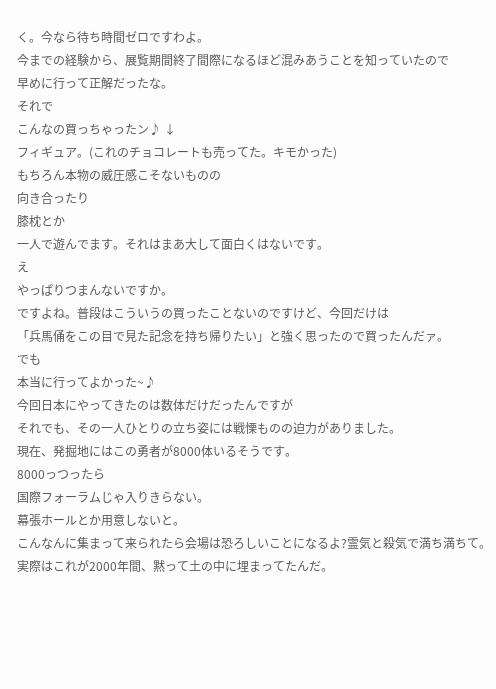く。今なら待ち時間ゼロですわよ。
今までの経験から、展覧期間終了間際になるほど混みあうことを知っていたので
早めに行って正解だったな。
それで
こんなの買っちゃったン♪ ↓
フィギュア。(これのチョコレートも売ってた。キモかった)
もちろん本物の威圧感こそないものの
向き合ったり
膝枕とか
一人で遊んでます。それはまあ大して面白くはないです。
え
やっぱりつまんないですか。
ですよね。普段はこういうの買ったことないのですけど、今回だけは
「兵馬俑をこの目で見た記念を持ち帰りたい」と強く思ったので買ったんだァ。
でも
本当に行ってよかった~♪
今回日本にやってきたのは数体だけだったんですが
それでも、その一人ひとりの立ち姿には戦慄ものの迫力がありました。
現在、発掘地にはこの勇者が8000体いるそうです。
8000っつったら
国際フォーラムじゃ入りきらない。
幕張ホールとか用意しないと。
こんなんに集まって来られたら会場は恐ろしいことになるよ?霊気と殺気で満ち満ちて。
実際はこれが2000年間、黙って土の中に埋まってたんだ。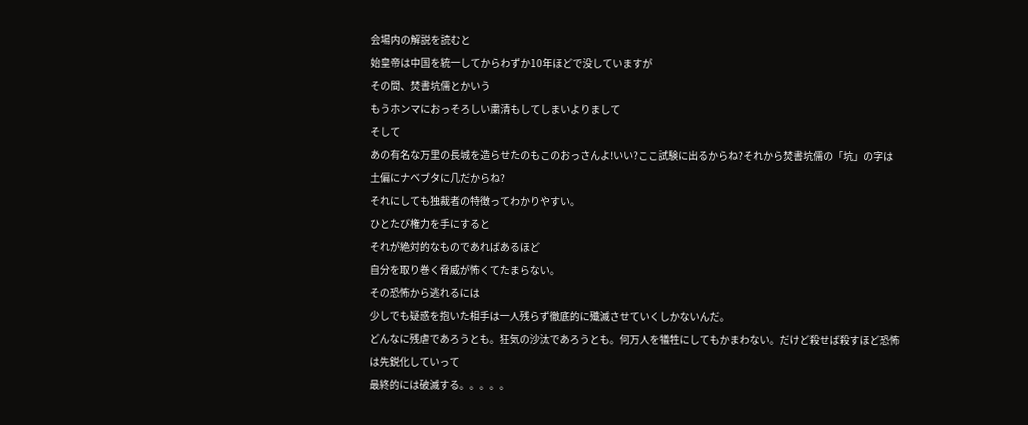会場内の解説を読むと
始皇帝は中国を統一してからわずか10年ほどで没していますが
その間、焚書坑儒とかいう
もうホンマにおっそろしい粛清もしてしまいよりまして
そして
あの有名な万里の長城を造らせたのもこのおっさんよ!いい?ここ試験に出るからね?それから焚書坑儒の「坑」の字は土偏にナベブタに几だからね?
それにしても独裁者の特徴ってわかりやすい。
ひとたび権力を手にすると
それが絶対的なものであればあるほど
自分を取り巻く脅威が怖くてたまらない。
その恐怖から逃れるには
少しでも疑惑を抱いた相手は一人残らず徹底的に殲滅させていくしかないんだ。
どんなに残虐であろうとも。狂気の沙汰であろうとも。何万人を犠牲にしてもかまわない。だけど殺せば殺すほど恐怖は先鋭化していって
最終的には破滅する。。。。。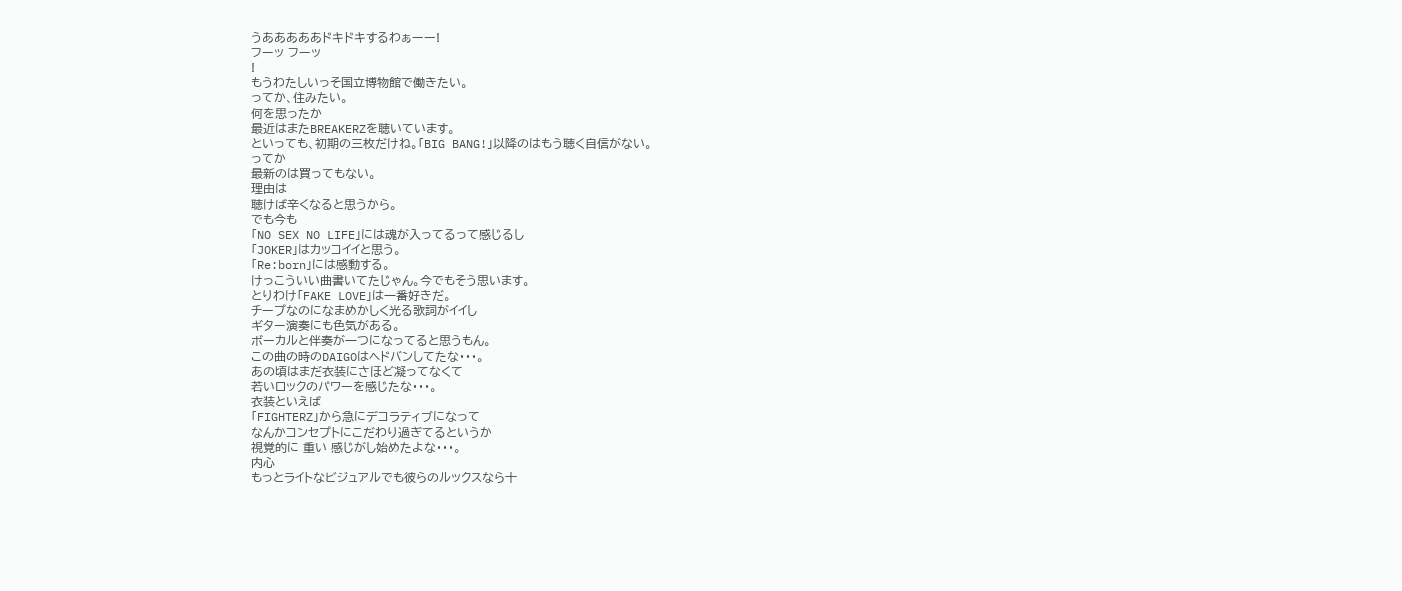うあああああドキドキするわぁーー!
フーッ フーッ
!
もうわたしいっそ国立博物館で働きたい。
ってか、住みたい。
何を思ったか
最近はまたBREAKERZを聴いています。
といっても、初期の三枚だけね。「BIG BANG!」以降のはもう聴く自信がない。
ってか
最新のは買ってもない。
理由は
聴けば辛くなると思うから。
でも今も
「NO SEX NO LIFE」には魂が入ってるって感じるし
「JOKER」はカッコイイと思う。
「Re:born」には感動する。
けっこういい曲書いてたじゃん。今でもそう思います。
とりわけ「FAKE LOVE」は一番好きだ。
チープなのになまめかしく光る歌詞がイイし
ギター演奏にも色気がある。
ボーカルと伴奏が一つになってると思うもん。
この曲の時のDAIGOはヘドバンしてたな・・・。
あの頃はまだ衣装にさほど凝ってなくて
若いロックのパワーを感じたな・・・。
衣装といえば
「FIGHTERZ」から急にデコラティブになって
なんかコンセプトにこだわり過ぎてるというか
視覚的に 重い 感じがし始めたよな・・・。
内心
もっとライトなビジュアルでも彼らのルックスなら十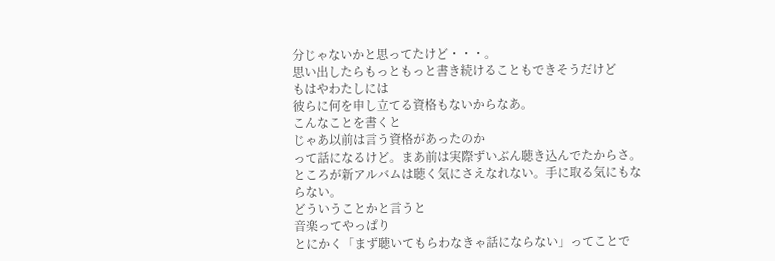分じゃないかと思ってたけど・・・。
思い出したらもっともっと書き続けることもできそうだけど
もはやわたしには
彼らに何を申し立てる資格もないからなあ。
こんなことを書くと
じゃあ以前は言う資格があったのか
って話になるけど。まあ前は実際ずいぶん聴き込んでたからさ。
ところが新アルバムは聴く気にさえなれない。手に取る気にもならない。
どういうことかと言うと
音楽ってやっぱり
とにかく「まず聴いてもらわなきゃ話にならない」ってことで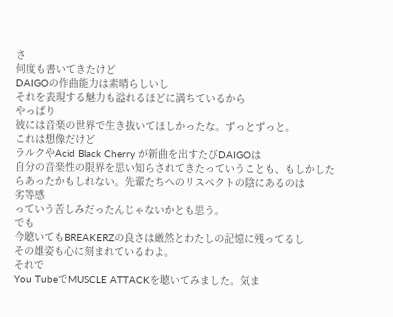さ
何度も書いてきたけど
DAIGOの作曲能力は素晴らしいし
それを表現する魅力も溢れるほどに満ちているから
やっぱり
彼には音楽の世界で生き抜いてほしかったな。ずっとずっと。
これは想像だけど
ラルクやAcid Black Cherry が新曲を出すたびDAIGOは
自分の音楽性の限界を思い知らされてきたっていうことも、もしかしたらあったかもしれない。先輩たちへのリスペクトの陰にあるのは
劣等感
っていう苦しみだったんじゃないかとも思う。
でも
今聴いてもBREAKERZの良さは厳然とわたしの記憶に残ってるし
その雄姿も心に刻まれているわよ。
それで
You TubeでMUSCLE ATTACKを聴いてみました。気ま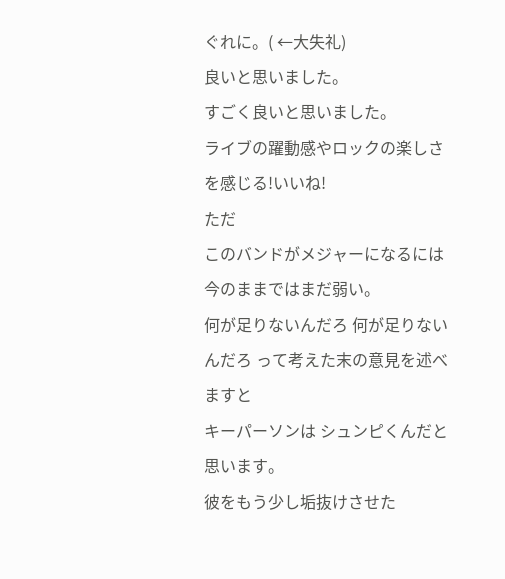ぐれに。( ←大失礼)
良いと思いました。
すごく良いと思いました。
ライブの躍動感やロックの楽しさを感じる!いいね!
ただ
このバンドがメジャーになるには今のままではまだ弱い。
何が足りないんだろ 何が足りないんだろ って考えた末の意見を述べますと
キーパーソンは シュンピくんだと思います。
彼をもう少し垢抜けさせた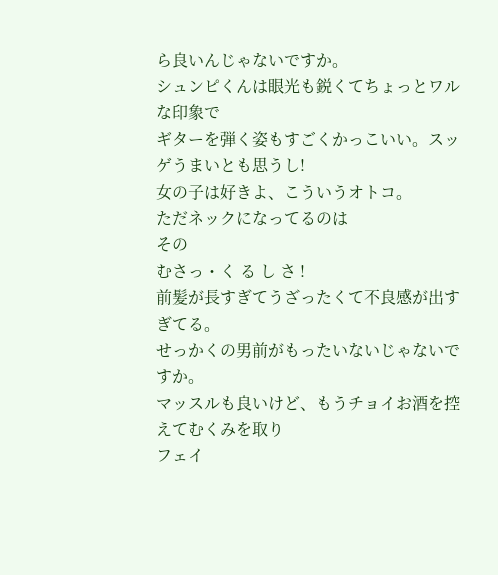ら良いんじゃないですか。
シュンピくんは眼光も鋭くてちょっとワルな印象で
ギターを弾く姿もすごくかっこいい。スッゲうまいとも思うし!
女の子は好きよ、こういうオトコ。
ただネックになってるのは
その
むさっ・く る し さ !
前髪が長すぎてうざったくて不良感が出すぎてる。
せっかくの男前がもったいないじゃないですか。
マッスルも良いけど、もうチョイお酒を控えてむくみを取り
フェイ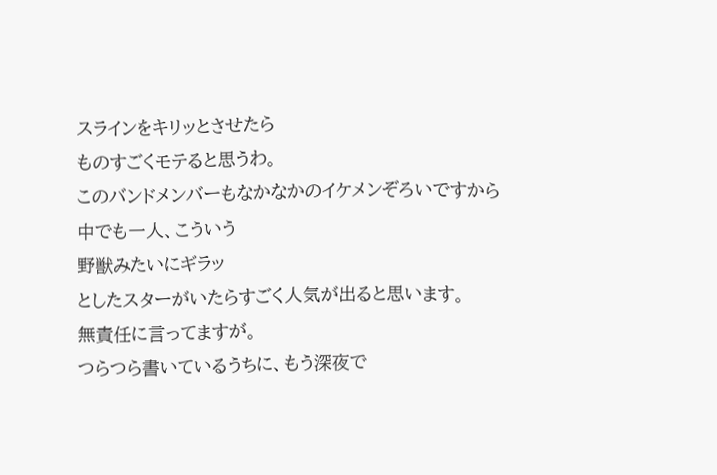スラインをキリッとさせたら
ものすごくモテると思うわ。
このバンドメンバーもなかなかのイケメンぞろいですから
中でも一人、こういう
野獣みたいにギラッ
としたスターがいたらすごく人気が出ると思います。
無責任に言ってますが。
つらつら書いているうちに、もう深夜で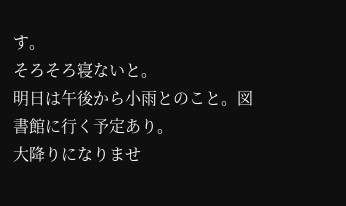す。
そろそろ寝ないと。
明日は午後から小雨とのこと。図書館に行く予定あり。
大降りになりませ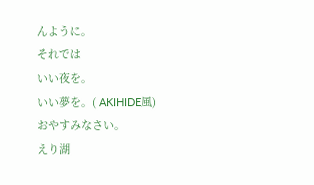んように。
それでは
いい夜を。
いい夢を。( AKIHIDE風)
おやすみなさい。
えり湖